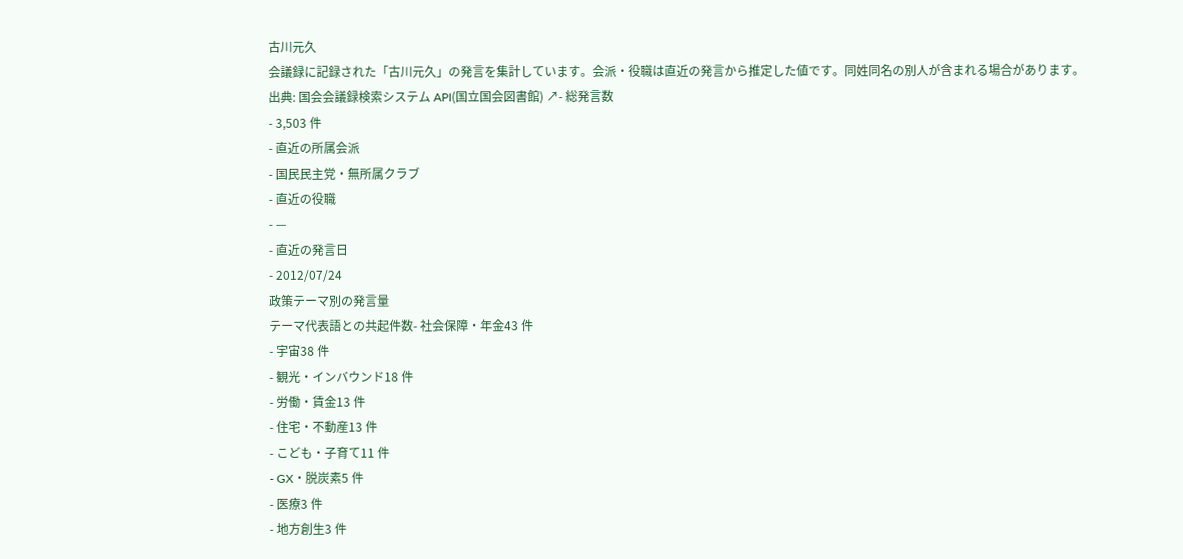古川元久
会議録に記録された「古川元久」の発言を集計しています。会派・役職は直近の発言から推定した値です。同姓同名の別人が含まれる場合があります。
出典: 国会会議録検索システム API(国立国会図書館) ↗- 総発言数
- 3,503 件
- 直近の所属会派
- 国民民主党・無所属クラブ
- 直近の役職
- —
- 直近の発言日
- 2012/07/24
政策テーマ別の発言量
テーマ代表語との共起件数- 社会保障・年金43 件
- 宇宙38 件
- 観光・インバウンド18 件
- 労働・賃金13 件
- 住宅・不動産13 件
- こども・子育て11 件
- GX・脱炭素5 件
- 医療3 件
- 地方創生3 件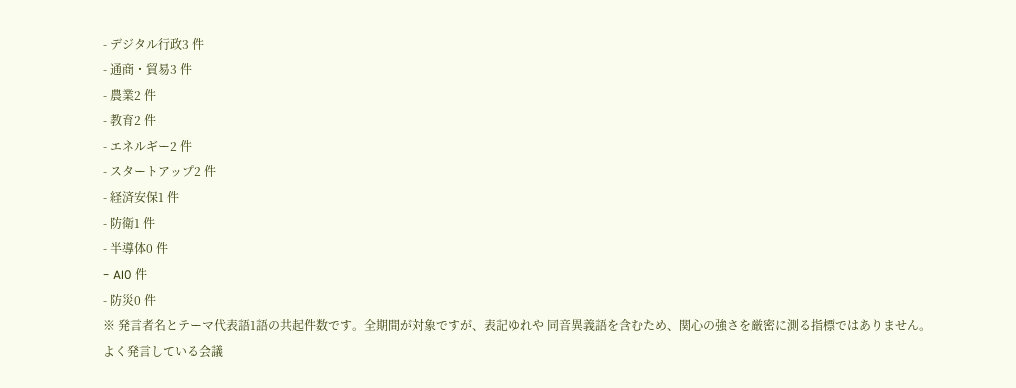- デジタル行政3 件
- 通商・貿易3 件
- 農業2 件
- 教育2 件
- エネルギー2 件
- スタートアップ2 件
- 経済安保1 件
- 防衛1 件
- 半導体0 件
- AI0 件
- 防災0 件
※ 発言者名とテーマ代表語1語の共起件数です。全期間が対象ですが、表記ゆれや 同音異義語を含むため、関心の強さを厳密に測る指標ではありません。
よく発言している会議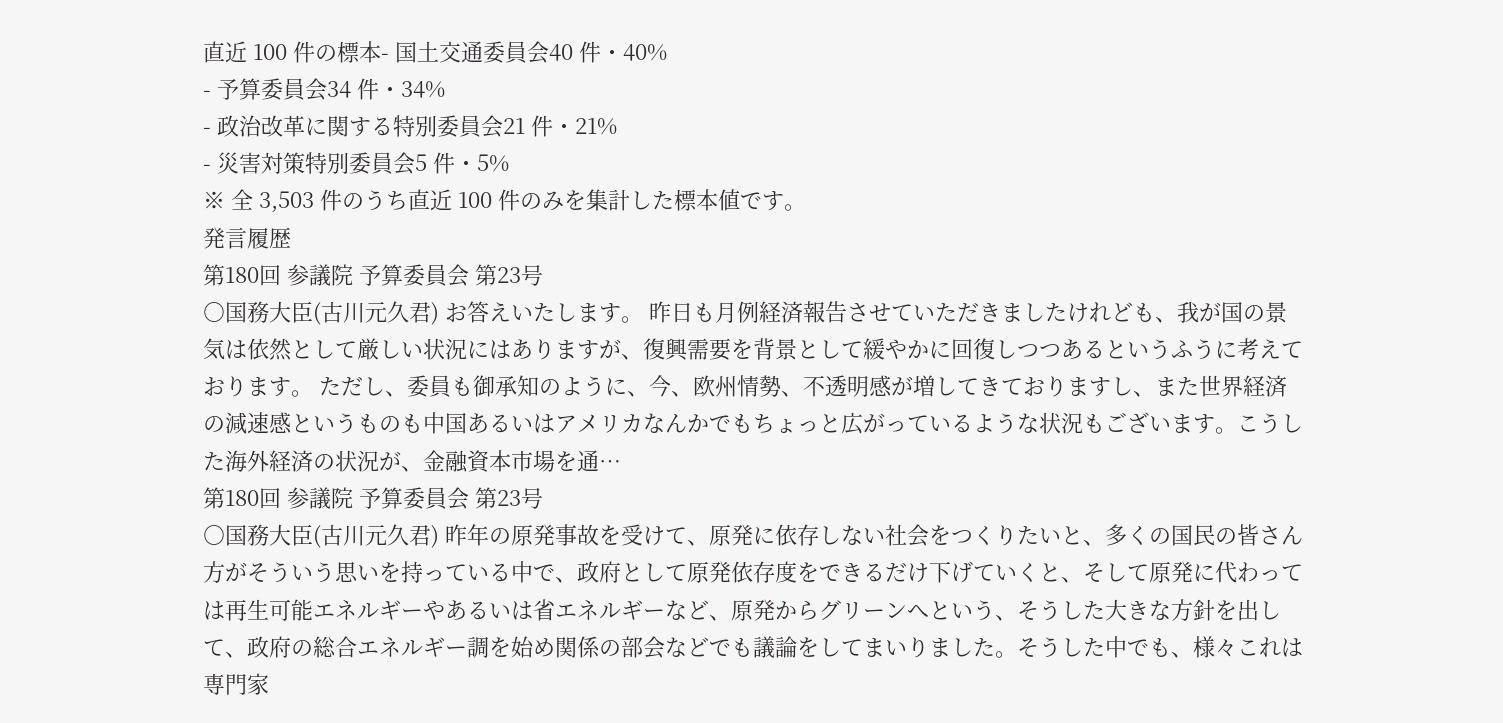直近 100 件の標本- 国土交通委員会40 件・40%
- 予算委員会34 件・34%
- 政治改革に関する特別委員会21 件・21%
- 災害対策特別委員会5 件・5%
※ 全 3,503 件のうち直近 100 件のみを集計した標本値です。
発言履歴
第180回 参議院 予算委員会 第23号
○国務大臣(古川元久君) お答えいたします。 昨日も月例経済報告させていただきましたけれども、我が国の景気は依然として厳しい状況にはありますが、復興需要を背景として緩やかに回復しつつあるというふうに考えております。 ただし、委員も御承知のように、今、欧州情勢、不透明感が増してきておりますし、また世界経済の減速感というものも中国あるいはアメリカなんかでもちょっと広がっているような状況もございます。こうした海外経済の状況が、金融資本市場を通…
第180回 参議院 予算委員会 第23号
○国務大臣(古川元久君) 昨年の原発事故を受けて、原発に依存しない社会をつくりたいと、多くの国民の皆さん方がそういう思いを持っている中で、政府として原発依存度をできるだけ下げていくと、そして原発に代わっては再生可能エネルギーやあるいは省エネルギーなど、原発からグリーンへという、そうした大きな方針を出して、政府の総合エネルギー調を始め関係の部会などでも議論をしてまいりました。そうした中でも、様々これは専門家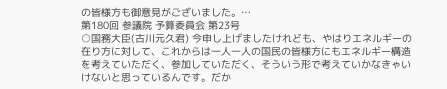の皆様方も御意見がございました。…
第180回 参議院 予算委員会 第23号
○国務大臣(古川元久君) 今申し上げましたけれども、やはりエネルギーの在り方に対して、これからは一人一人の国民の皆様方にもエネルギー構造を考えていただく、参加していただく、そういう形で考えていかなきゃいけないと思っているんです。だか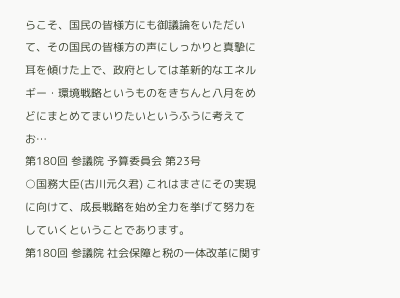らこそ、国民の皆様方にも御議論をいただいて、その国民の皆様方の声にしっかりと真摯に耳を傾けた上で、政府としては革新的なエネルギー・環境戦略というものをきちんと八月をめどにまとめてまいりたいというふうに考えてお…
第180回 参議院 予算委員会 第23号
○国務大臣(古川元久君) これはまさにその実現に向けて、成長戦略を始め全力を挙げて努力をしていくということであります。
第180回 参議院 社会保障と税の一体改革に関す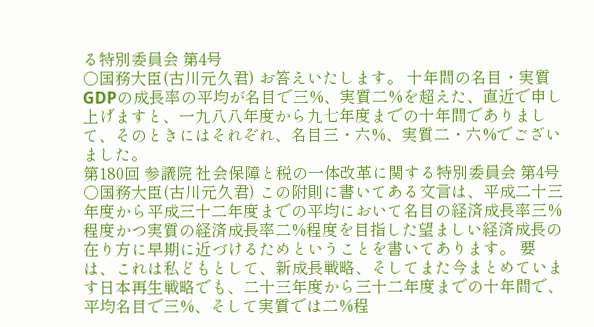る特別委員会 第4号
○国務大臣(古川元久君) お答えいたします。 十年間の名目・実質GDPの成長率の平均が名目で三%、実質二%を超えた、直近で申し上げますと、一九八八年度から九七年度までの十年間でありまして、そのときにはそれぞれ、名目三・六%、実質二・六%でございました。
第180回 参議院 社会保障と税の一体改革に関する特別委員会 第4号
○国務大臣(古川元久君) この附則に書いてある文言は、平成二十三年度から平成三十二年度までの平均において名目の経済成長率三%程度かつ実質の経済成長率二%程度を目指した望ましい経済成長の在り方に早期に近づけるためということを書いてあります。 要は、これは私どもとして、新成長戦略、そしてまた今まとめています日本再生戦略でも、二十三年度から三十二年度までの十年間で、平均名目で三%、そして実質では二%程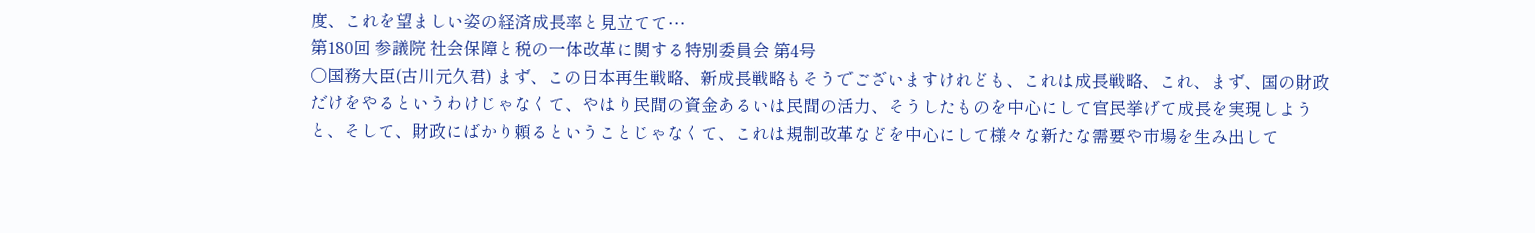度、これを望ましい姿の経済成長率と見立てて…
第180回 参議院 社会保障と税の一体改革に関する特別委員会 第4号
○国務大臣(古川元久君) まず、この日本再生戦略、新成長戦略もそうでございますけれども、これは成長戦略、これ、まず、国の財政だけをやるというわけじゃなくて、やはり民間の資金あるいは民間の活力、そうしたものを中心にして官民挙げて成長を実現しようと、そして、財政にばかり頼るということじゃなくて、これは規制改革などを中心にして様々な新たな需要や市場を生み出して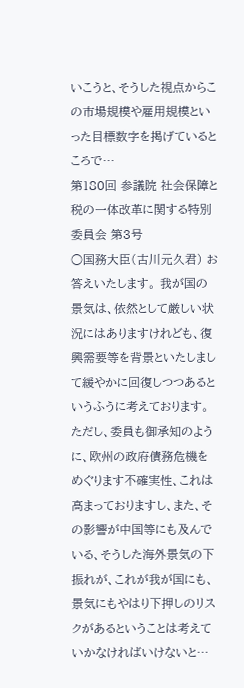いこうと、そうした視点からこの市場規模や雇用規模といった目標数字を掲げているところで…
第180回 参議院 社会保障と税の一体改革に関する特別委員会 第3号
○国務大臣(古川元久君) お答えいたします。 我が国の景気は、依然として厳しい状況にはありますけれども、復興需要等を背景といたしまして緩やかに回復しつつあるというふうに考えております。 ただし、委員も御承知のように、欧州の政府債務危機をめぐります不確実性、これは高まっておりますし、また、その影響が中国等にも及んでいる、そうした海外景気の下振れが、これが我が国にも、景気にもやはり下押しのリスクがあるということは考えていかなければいけないと…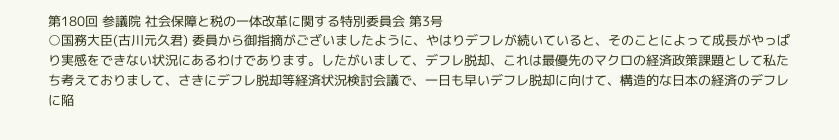第180回 参議院 社会保障と税の一体改革に関する特別委員会 第3号
○国務大臣(古川元久君) 委員から御指摘がございましたように、やはりデフレが続いていると、そのことによって成長がやっぱり実感をできない状況にあるわけであります。したがいまして、デフレ脱却、これは最優先のマクロの経済政策課題として私たち考えておりまして、さきにデフレ脱却等経済状況検討会議で、一日も早いデフレ脱却に向けて、構造的な日本の経済のデフレに陥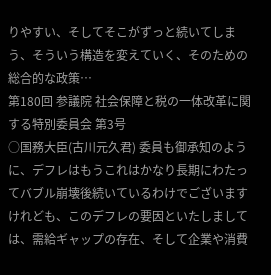りやすい、そしてそこがずっと続いてしまう、そういう構造を変えていく、そのための総合的な政策…
第180回 参議院 社会保障と税の一体改革に関する特別委員会 第3号
○国務大臣(古川元久君) 委員も御承知のように、デフレはもうこれはかなり長期にわたってバブル崩壊後続いているわけでございますけれども、このデフレの要因といたしましては、需給ギャップの存在、そして企業や消費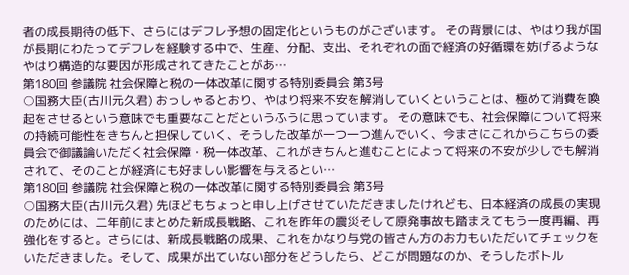者の成長期待の低下、さらにはデフレ予想の固定化というものがございます。 その背景には、やはり我が国が長期にわたってデフレを経験する中で、生産、分配、支出、それぞれの面で経済の好循環を妨げるようなやはり構造的な要因が形成されてきたことがあ…
第180回 参議院 社会保障と税の一体改革に関する特別委員会 第3号
○国務大臣(古川元久君) おっしゃるとおり、やはり将来不安を解消していくということは、極めて消費を喚起をさせるという意味でも重要なことだというふうに思っています。 その意味でも、社会保障について将来の持続可能性をきちんと担保していく、そうした改革が一つ一つ進んでいく、今まさにこれからこちらの委員会で御議論いただく社会保障・税一体改革、これがきちんと進むことによって将来の不安が少しでも解消されて、そのことが経済にも好ましい影響を与えるとい…
第180回 参議院 社会保障と税の一体改革に関する特別委員会 第3号
○国務大臣(古川元久君) 先ほどもちょっと申し上げさせていただきましたけれども、日本経済の成長の実現のためには、二年前にまとめた新成長戦略、これを昨年の震災そして原発事故も踏まえてもう一度再編、再強化をすると。さらには、新成長戦略の成果、これをかなり与党の皆さん方のお力もいただいてチェックをいただきました。そして、成果が出ていない部分をどうしたら、どこが問題なのか、そうしたボトル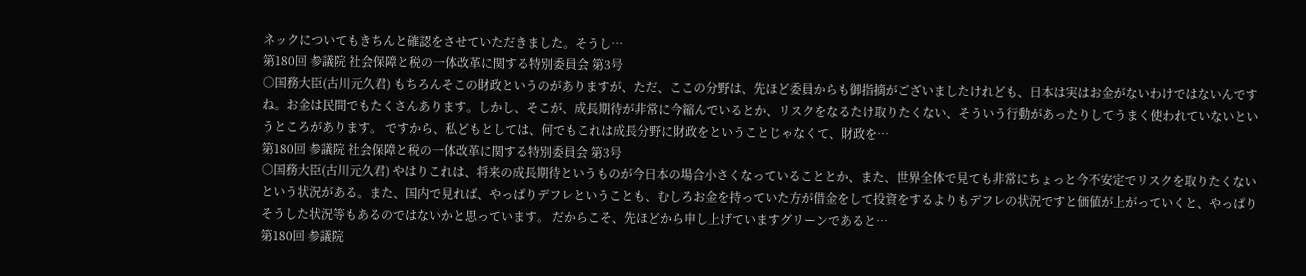ネックについてもきちんと確認をさせていただきました。そうし…
第180回 参議院 社会保障と税の一体改革に関する特別委員会 第3号
○国務大臣(古川元久君) もちろんそこの財政というのがありますが、ただ、ここの分野は、先ほど委員からも御指摘がございましたけれども、日本は実はお金がないわけではないんですね。お金は民間でもたくさんあります。しかし、そこが、成長期待が非常に今縮んでいるとか、リスクをなるたけ取りたくない、そういう行動があったりしてうまく使われていないというところがあります。 ですから、私どもとしては、何でもこれは成長分野に財政をということじゃなくて、財政を…
第180回 参議院 社会保障と税の一体改革に関する特別委員会 第3号
○国務大臣(古川元久君) やはりこれは、将来の成長期待というものが今日本の場合小さくなっていることとか、また、世界全体で見ても非常にちょっと今不安定でリスクを取りたくないという状況がある。また、国内で見れば、やっぱりデフレということも、むしろお金を持っていた方が借金をして投資をするよりもデフレの状況ですと価値が上がっていくと、やっぱりそうした状況等もあるのではないかと思っています。 だからこそ、先ほどから申し上げていますグリーンであると…
第180回 参議院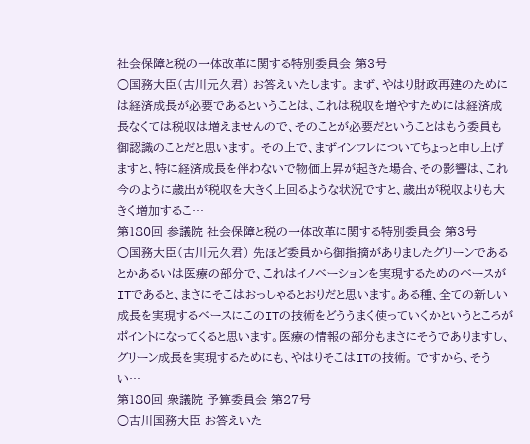社会保障と税の一体改革に関する特別委員会 第3号
○国務大臣(古川元久君) お答えいたします。 まず、やはり財政再建のためには経済成長が必要であるということは、これは税収を増やすためには経済成長なくては税収は増えませんので、そのことが必要だということはもう委員も御認識のことだと思います。 その上で、まずインフレについてちょっと申し上げますと、特に経済成長を伴わないで物価上昇が起きた場合、その影響は、これ今のように歳出が税収を大きく上回るような状況ですと、歳出が税収よりも大きく増加するこ…
第180回 参議院 社会保障と税の一体改革に関する特別委員会 第3号
○国務大臣(古川元久君) 先ほど委員から御指摘がありましたグリーンであるとかあるいは医療の部分で、これはイノベーションを実現するためのベースがITであると、まさにそこはおっしゃるとおりだと思います。ある種、全ての新しい成長を実現するベースにこのITの技術をどううまく使っていくかというところがポイントになってくると思います。医療の情報の部分もまさにそうでありますし、グリーン成長を実現するためにも、やはりそこはITの技術。 ですから、そうい…
第180回 衆議院 予算委員会 第27号
○古川国務大臣 お答えいた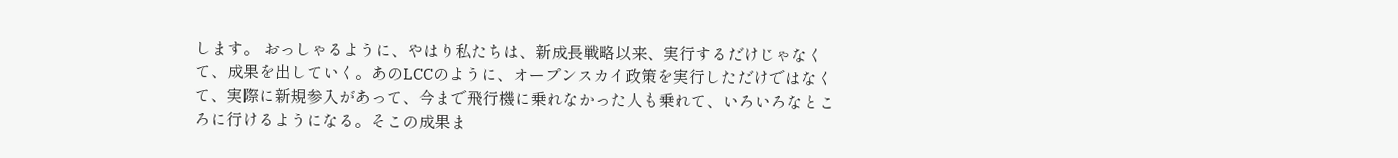します。 おっしゃるように、やはり私たちは、新成長戦略以来、実行するだけじゃなくて、成果を出していく。あのLCCのように、オープンスカイ政策を実行しただけではなくて、実際に新規参入があって、今まで飛行機に乗れなかった人も乗れて、いろいろなところに行けるようになる。そこの成果ま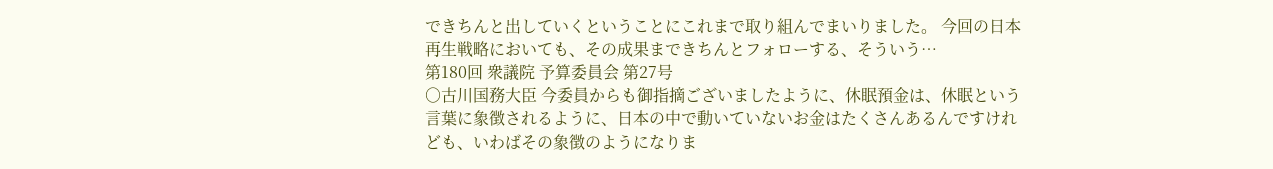できちんと出していくということにこれまで取り組んでまいりました。 今回の日本再生戦略においても、その成果まできちんとフォローする、そういう…
第180回 衆議院 予算委員会 第27号
○古川国務大臣 今委員からも御指摘ございましたように、休眠預金は、休眠という言葉に象徴されるように、日本の中で動いていないお金はたくさんあるんですけれども、いわばその象徴のようになりま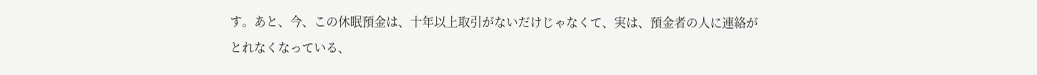す。あと、今、この休眠預金は、十年以上取引がないだけじゃなくて、実は、預金者の人に連絡がとれなくなっている、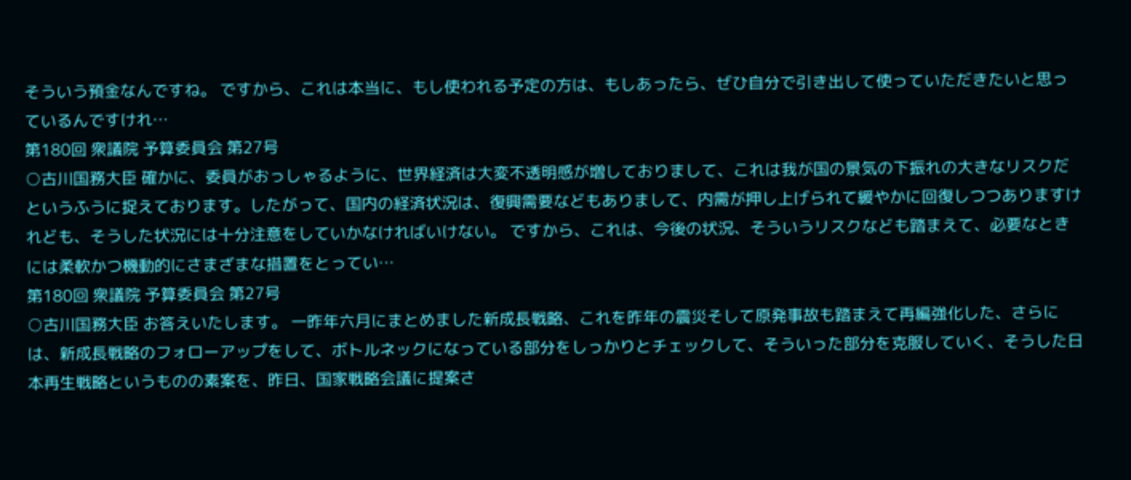そういう預金なんですね。 ですから、これは本当に、もし使われる予定の方は、もしあったら、ぜひ自分で引き出して使っていただきたいと思っているんですけれ…
第180回 衆議院 予算委員会 第27号
○古川国務大臣 確かに、委員がおっしゃるように、世界経済は大変不透明感が増しておりまして、これは我が国の景気の下振れの大きなリスクだというふうに捉えております。したがって、国内の経済状況は、復興需要などもありまして、内需が押し上げられて緩やかに回復しつつありますけれども、そうした状況には十分注意をしていかなければいけない。 ですから、これは、今後の状況、そういうリスクなども踏まえて、必要なときには柔軟かつ機動的にさまざまな措置をとってい…
第180回 衆議院 予算委員会 第27号
○古川国務大臣 お答えいたします。 一昨年六月にまとめました新成長戦略、これを昨年の震災そして原発事故も踏まえて再編強化した、さらには、新成長戦略のフォローアップをして、ボトルネックになっている部分をしっかりとチェックして、そういった部分を克服していく、そうした日本再生戦略というものの素案を、昨日、国家戦略会議に提案さ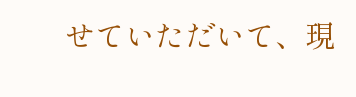せていただいて、現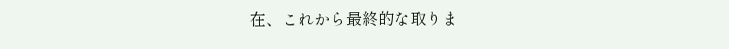在、これから最終的な取りま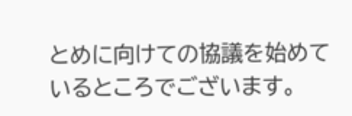とめに向けての協議を始めているところでございます。